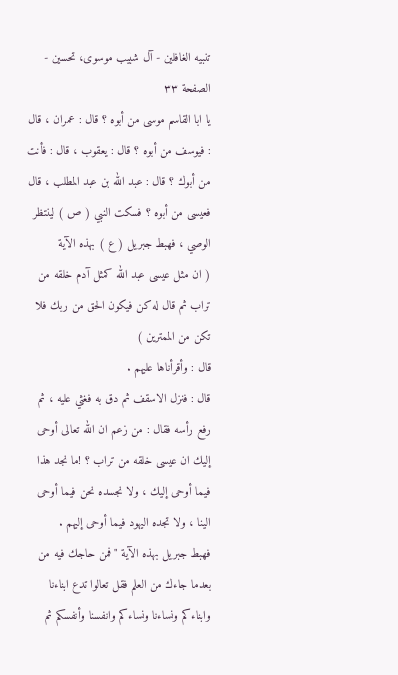تنبيه الغافلين - آل شبیب موسوی، تحسین - الصفحة ٣٣
يا ابا القاسم موسى من أبوه ؟ قال : عمران ، قال : فيوسف من أبوه ؟ قال : يعقوب ، قال : فأنت من أبوك ؟ قال : عبد الله بن عبد المطلب ، قال فعيسى من أبوه ؟ فسكت النبي ( ص ) لينتظر الوصي ، فهبط جبريل ( ع ) بهذه الآية
( ان مثل عيسى عبد الله كمثل آدم خلقه من تراب ثم قال له كن فيكون الحق من ربك فلا تكن من الممترين )
قال : وأقرأناها عليهم .
قال : فنزل الاسقف ثم دق به فغثي عليه ، ثم رفع رأسه فقال : من زعم ان الله تعالى أوحى إليك ان عيسى خلقه من تراب ؟ !ما نجد هذا فيما أوحى إليك ، ولا نجسده نحن فيما أوحى الينا ، ولا تجده اليهود فيما أوحى إليهم .
فهبط جبريل بهذه الآية " فمن حاجك فيه من بعدما جاءك من العلم فقل تعالوا تدع ابناءنا وابناءكم ونساءنا ونساءكم وانفسنا وأنفسكم ثم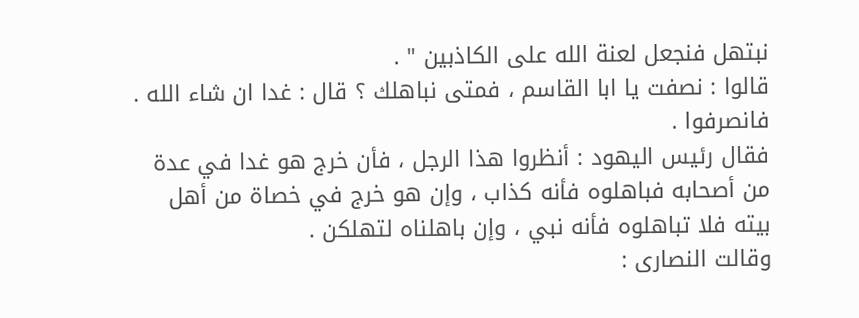نبتهل فنجعل لعنة الله على الكاذبين " .
قالوا : نصفت يا ابا القاسم ، فمتى نباهلك ؟ قال : غدا ان شاء الله .
فانصرفوا .
فقال رئيس اليهود : أنظروا هذا الرجل ، فأن خرج هو غدا في عدة من أصحابه فباهلوه فأنه كذاب ، وإن هو خرج في خصاة من أهل بيته فلا تباهلوه فأنه نبي ، وإن باهلناه لتهلكن .
وقالت النصارى :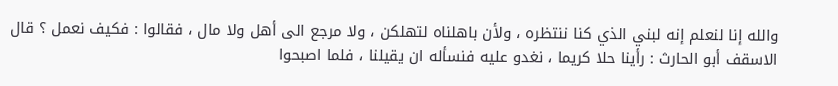والله إنا لنعلم إنه لبني الذي كنا ننتظره ، ولأن باهلناه لتهلكن ، ولا مرجع الى أهل ولا مال ، فقالوا : فكيف نعمل ؟ قال الاسقف أبو الحارث : رأينا حلا كريما ، نغدو عليه فنسأله ان يقيلنا ، فلما اصبحوا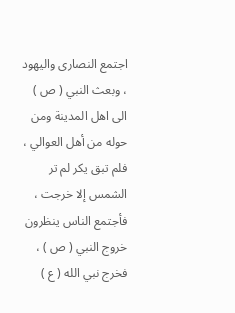اجتمع النصارى واليهود ، وبعث النبي ( ص ) الى اهل المدينة ومن حوله من أهل العوالي ، فلم تبق يكر لم تر الشمس إلا خرجت ، فأجتمع الناس ينظرون خروج النبي ( ص ) ، فخرج نبي الله ( ع )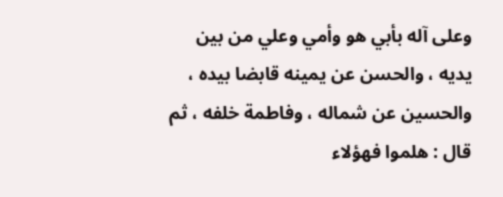وعلى آله بأبي هو وأمي وعلي من بين يديه ، والحسن عن يمينه قابضا بيده ، والحسين عن شماله ، وفاطمة خلفه ، ثم قال : هلموا فهؤلاء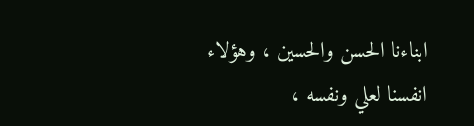ابناءنا الحسن والحسين ، وهؤلاء انفسنا لعلي ونفسه ،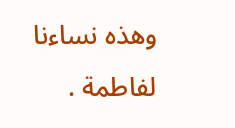وهذه نساءنا لفاطمة .